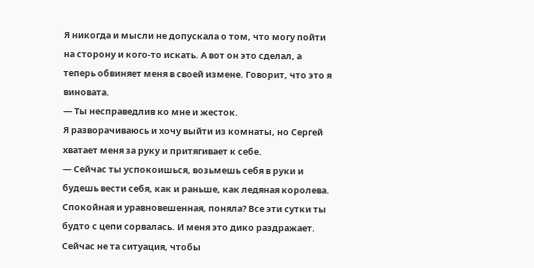Я никогда и мысли не допускала о том, что могу пойти на сторону и кого-то искать. А вот он это сделал, а теперь обвиняет меня в своей измене. Говорит, что это я виновата.
— Ты несправедлив ко мне и жесток.
Я разворачиваюсь и хочу выйти из комнаты, но Сергей хватает меня за руку и притягивает к себе.
— Сейчас ты успокоишься, возьмешь себя в руки и будешь вести себя, как и раньше, как ледяная королева. Спокойная и уравновешенная, поняла? Все эти сутки ты будто с цепи сорвалась. И меня это дико раздражает. Сейчас не та ситуация, чтобы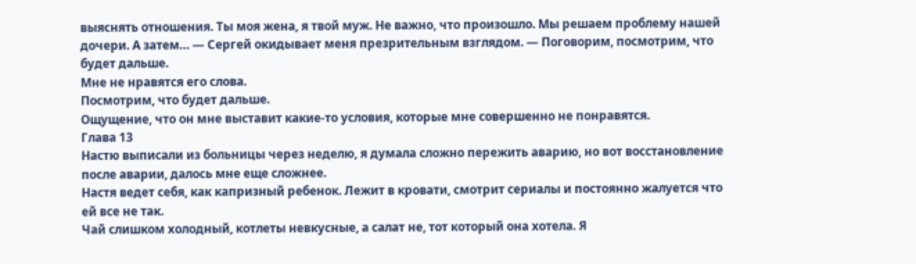выяснять отношения. Ты моя жена, я твой муж. Не важно, что произошло. Мы решаем проблему нашей дочери. А затем… — Сергей окидывает меня презрительным взглядом. — Поговорим, посмотрим, что будет дальше.
Мне не нравятся его слова.
Посмотрим, что будет дальше.
Ощущение, что он мне выставит какие-то условия, которые мне совершенно не понравятся.
Глава 13
Настю выписали из больницы через неделю, я думала сложно пережить аварию, но вот восстановление после аварии, далось мне еще сложнее.
Настя ведет себя, как капризный ребенок. Лежит в кровати, смотрит сериалы и постоянно жалуется что ей все не так.
Чай слишком холодный, котлеты невкусные, а салат не, тот который она хотела. Я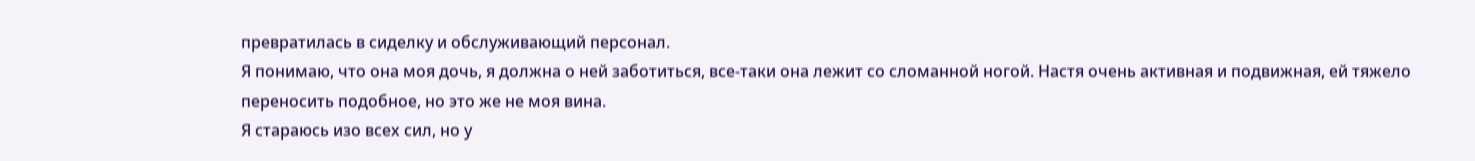превратилась в сиделку и обслуживающий персонал.
Я понимаю, что она моя дочь, я должна о ней заботиться, все-таки она лежит со сломанной ногой. Настя очень активная и подвижная, ей тяжело переносить подобное, но это же не моя вина.
Я стараюсь изо всех сил, но у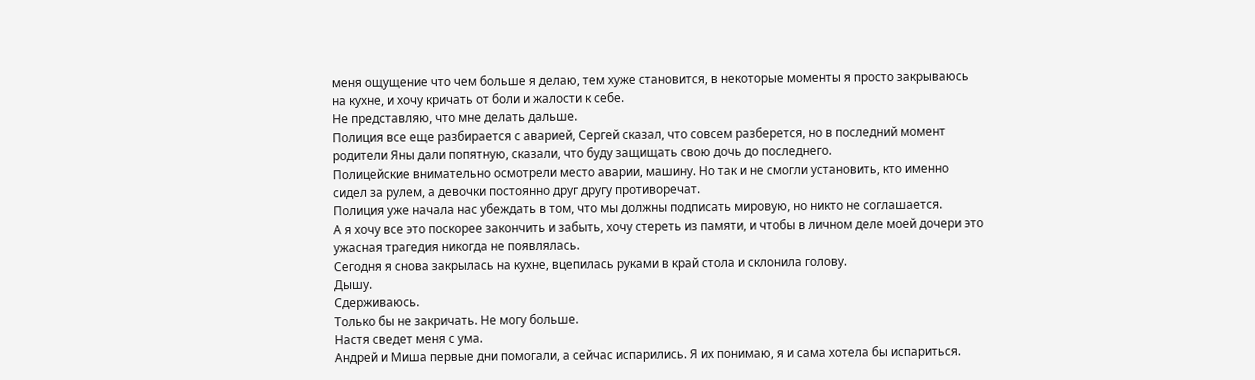меня ощущение что чем больше я делаю, тем хуже становится, в некоторые моменты я просто закрываюсь на кухне, и хочу кричать от боли и жалости к себе.
Не представляю, что мне делать дальше.
Полиция все еще разбирается с аварией, Сергей сказал, что совсем разберется, но в последний момент родители Яны дали попятную, сказали, что буду защищать свою дочь до последнего.
Полицейские внимательно осмотрели место аварии, машину. Но так и не смогли установить, кто именно сидел за рулем, а девочки постоянно друг другу противоречат.
Полиция уже начала нас убеждать в том, что мы должны подписать мировую, но никто не соглашается.
А я хочу все это поскорее закончить и забыть, хочу стереть из памяти, и чтобы в личном деле моей дочери это ужасная трагедия никогда не появлялась.
Сегодня я снова закрылась на кухне, вцепилась руками в край стола и склонила голову.
Дышу.
Сдерживаюсь.
Только бы не закричать. Не могу больше.
Настя сведет меня с ума.
Андрей и Миша первые дни помогали, а сейчас испарились. Я их понимаю, я и сама хотела бы испариться.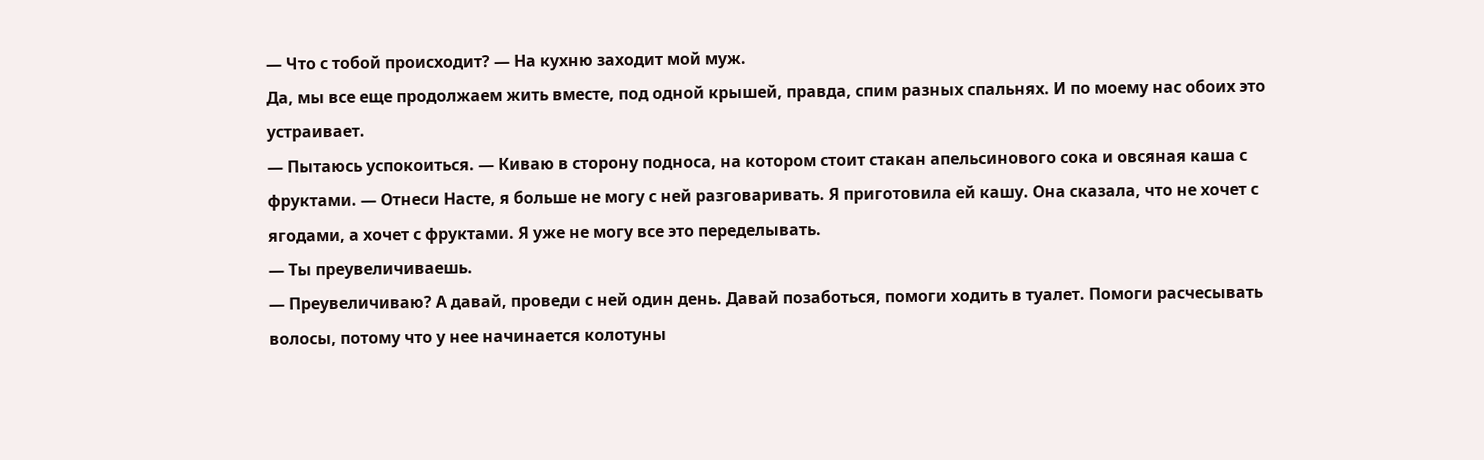— Что с тобой происходит? — На кухню заходит мой муж.
Да, мы все еще продолжаем жить вместе, под одной крышей, правда, спим разных спальнях. И по моему нас обоих это устраивает.
— Пытаюсь успокоиться. — Киваю в сторону подноса, на котором стоит стакан апельсинового сока и овсяная каша с фруктами. — Отнеси Насте, я больше не могу с ней разговаривать. Я приготовила ей кашу. Она сказала, что не хочет с ягодами, а хочет с фруктами. Я уже не могу все это переделывать.
— Ты преувеличиваешь.
— Преувеличиваю? А давай, проведи с ней один день. Давай позаботься, помоги ходить в туалет. Помоги расчесывать волосы, потому что у нее начинается колотуны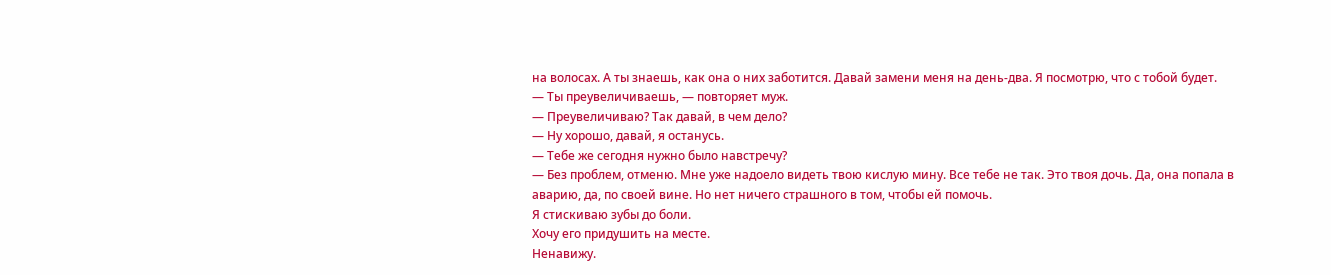на волосах. А ты знаешь, как она о них заботится. Давай замени меня на день-два. Я посмотрю, что с тобой будет.
— Ты преувеличиваешь, — повторяет муж.
— Преувеличиваю? Так давай, в чем дело?
— Ну хорошо, давай, я останусь.
— Тебе же сегодня нужно было навстречу?
— Без проблем, отменю. Мне уже надоело видеть твою кислую мину. Все тебе не так. Это твоя дочь. Да, она попала в аварию, да, по своей вине. Но нет ничего страшного в том, чтобы ей помочь.
Я стискиваю зубы до боли.
Хочу его придушить на месте.
Ненавижу.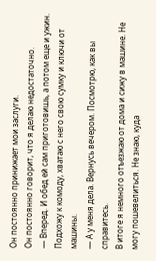Он постоянно принижает мои заслуги.
Он постоянно говорит, что я делаю недостаточно.
— Вперед. И обед ей сам приготовишь, а потом еще и ужин.
Подхожу к комоду, хватаю с него свою сумку и ключи от машины.
— А у меня дела. Вернусь вечером. Посмотрю, как вы справитесь.
В итоге я немного отъезжаю от дома и сижу в машине. Не могу пошевелиться. Не знаю, куда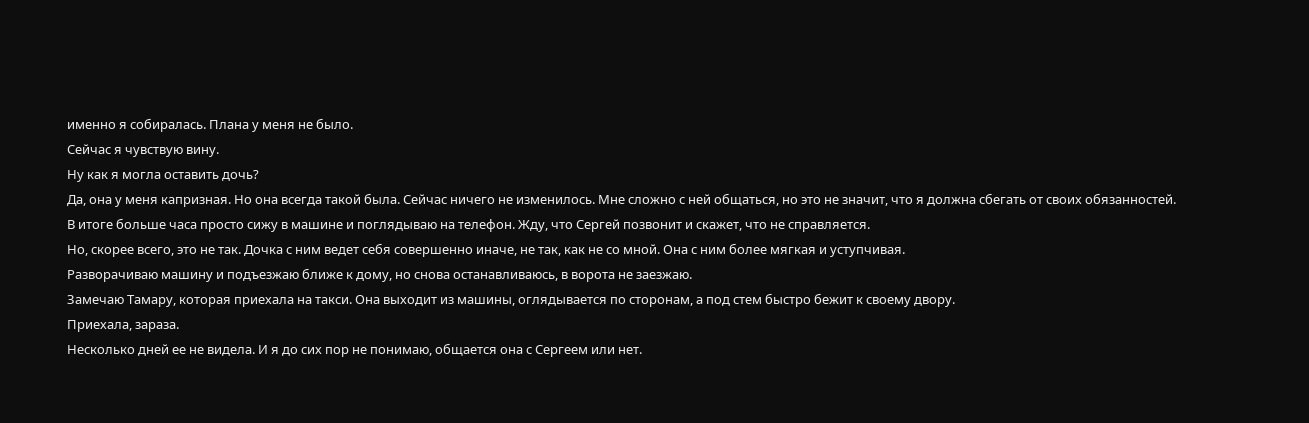именно я собиралась. Плана у меня не было.
Сейчас я чувствую вину.
Ну как я могла оставить дочь?
Да, она у меня капризная. Но она всегда такой была. Сейчас ничего не изменилось. Мне сложно с ней общаться, но это не значит, что я должна сбегать от своих обязанностей.
В итоге больше часа просто сижу в машине и поглядываю на телефон. Жду, что Сергей позвонит и скажет, что не справляется.
Но, скорее всего, это не так. Дочка с ним ведет себя совершенно иначе, не так, как не со мной. Она с ним более мягкая и уступчивая.
Разворачиваю машину и подъезжаю ближе к дому, но снова останавливаюсь, в ворота не заезжаю.
Замечаю Тамару, которая приехала на такси. Она выходит из машины, оглядывается по сторонам, а под стем быстро бежит к своему двору.
Приехала, зараза.
Несколько дней ее не видела. И я до сих пор не понимаю, общается она с Сергеем или нет.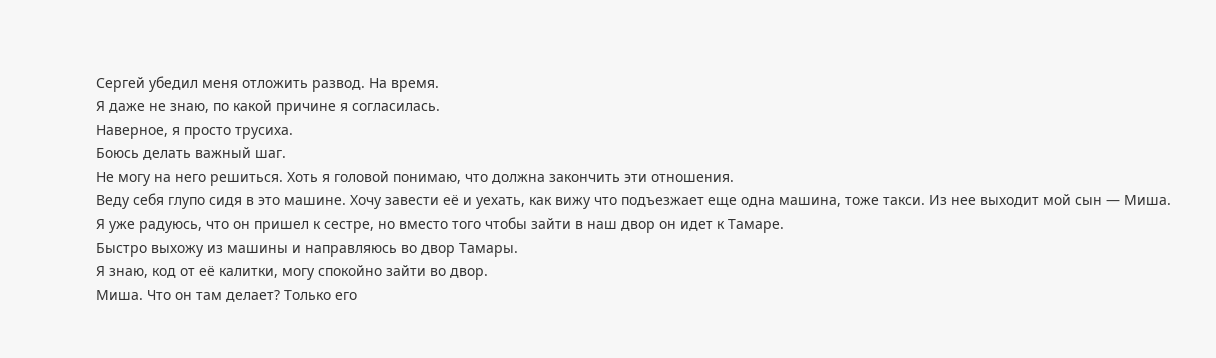Сергей убедил меня отложить развод. На время.
Я даже не знаю, по какой причине я согласилась.
Наверное, я просто трусиха.
Боюсь делать важный шаг.
Не могу на него решиться. Хоть я головой понимаю, что должна закончить эти отношения.
Веду себя глупо сидя в это машине. Хочу завести её и уехать, как вижу что подъезжает еще одна машина, тоже такси. Из нее выходит мой сын — Миша.
Я уже радуюсь, что он пришел к сестре, но вместо того чтобы зайти в наш двор он идет к Тамаре.
Быстро выхожу из машины и направляюсь во двор Тамары.
Я знаю, код от её калитки, могу спокойно зайти во двор.
Миша. Что он там делает? Только его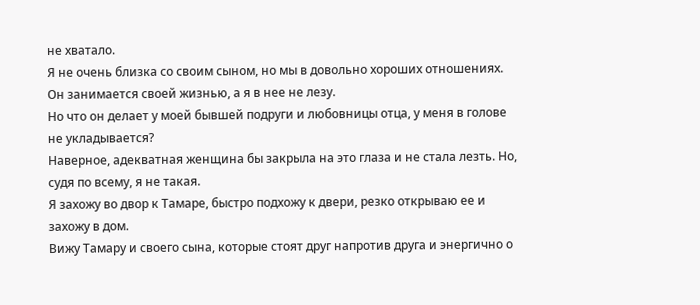не хватало.
Я не очень близка со своим сыном, но мы в довольно хороших отношениях. Он занимается своей жизнью, а я в нее не лезу.
Но что он делает у моей бывшей подруги и любовницы отца, у меня в голове не укладывается?
Наверное, адекватная женщина бы закрыла на это глаза и не стала лезть. Но, судя по всему, я не такая.
Я захожу во двор к Тамаре, быстро подхожу к двери, резко открываю ее и захожу в дом.
Вижу Тамару и своего сына, которые стоят друг напротив друга и энергично о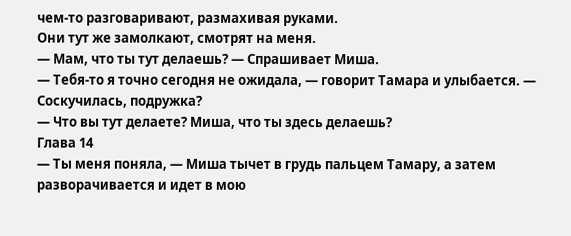чем-то разговаривают, размахивая руками.
Они тут же замолкают, смотрят на меня.
— Мам, что ты тут делаешь? — Спрашивает Миша.
— Тебя-то я точно сегодня не ожидала, — говорит Тамара и улыбается. — Соскучилась, подружка?
— Что вы тут делаете? Миша, что ты здесь делаешь?
Глава 14
— Ты меня поняла, — Миша тычет в грудь пальцем Тамару, а затем разворачивается и идет в мою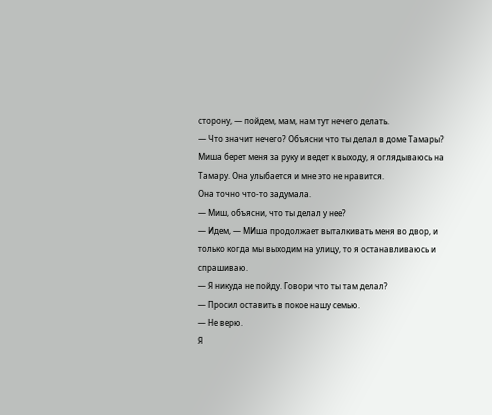сторону, — пойдем, мам, нам тут нечего делать.
— Что значит нечего? Объясни что ты делал в доме Тамары?
Миша берет меня за руку и ведет к выходу, я оглядываюсь на Тамару. Она улыбается и мне это не нравится.
Она точно что-то задумала.
— Миш, объясни, что ты делал у нее?
— Идем, — МИша продолжает выталкивать меня во двор, и только когда мы выходим на улицу, то я останавливаюсь и спрашиваю.
— Я никуда не пойду. Говори что ты там делал?
— Просил оставить в покое нашу семью.
— Не верю.
Я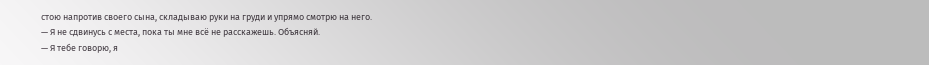стою напротив своего сына, складываю руки на груди и упрямо смотрю на него.
— Я не сдвинусь с места, пока ты мне всё не расскажешь. Объясняй.
— Я тебе говорю, я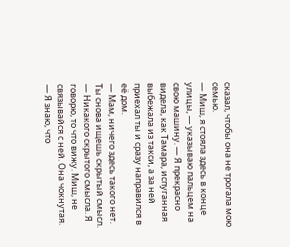сказал, чтобы она не трогала мою семью.
— Миш, я стояла здесь в конце улицы, — указываю пальцем на свою машину. — Я прекрасно видела, как Тамара, испуганная выбежала из такси, а за ней приехал ты и сразу направился в её дом.
— Мам, ничего здесь такого нет. Ты снова ищешь скрытый смысл.
— Никакого скрытого смысла. Я говорю, то что вижу. Миш, не связывайся с ней. Она чокнутая.
— Я знаю, что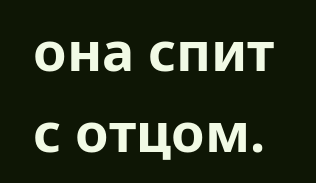она спит с отцом.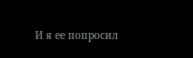И я ее попросил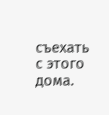съехать с этого дома.